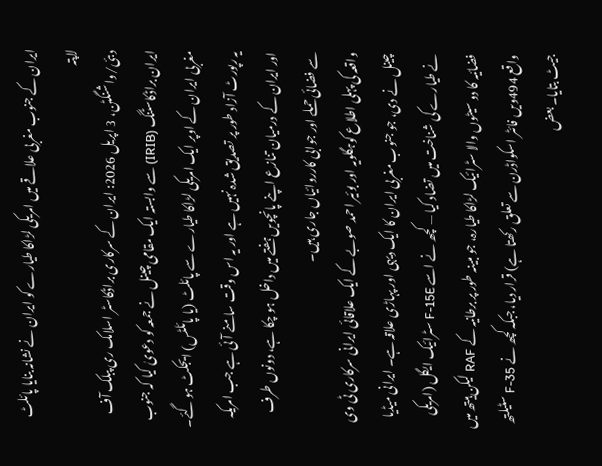ایران کے جنوب مغربی علاقے میں امریکی لڑاکا طیارے کو ایران نے نشانہ بنایا پائلٹ لاپتہ
دبئی/واشنگٹن، 3 اپریل 2026: ایران کے سرکاری براڈکاسٹر اسلامک ری پبلک آف ایران براڈکاسٹنگ (IRIB) سے وابستہ ایک مقامی چینل نے جمعہ کو دعویٰ کیا کہ جنوب مغربی ایران کے اوپر ایک امریکی لڑاکا طیارے سے پائلٹ (یا پائلٹس) ایجکٹ ہو گئے۔ یہ رپورٹ آزاد طور پر تصدیق شدہ نہیں ہے اور یہ اس وقت سامنے آئی ہے جب امریکہ اور ایران کے درمیان تنازع اپنے پانچویں ہفتے میں داخل ہو چکا ہے، دونوں طرف سے فضائی حملے اور جوابی کارروائیاں جاری ہیں۔
واقعہ کی پہلی اطلاع کوہگلویہ اور بوئیر احمد صوبے کے ایک علاقائی ایرانی سرکاری ٹی وی چینل نے دی، جو جنوب مغربی ایران کا ایک دیہی اور پہاڑی علاقہ ہے۔ ایرانی میڈیا نے طیارے کی شناخت میں تضاد کیا — کچھ نے اسے F-15E سٹرائیک ایگل (امریکی فضائیہ کا دو سیٹوں والا سٹرائیک لڑاکا طیارہ، جو مبینہ طور پر برطانیہ کے RAF لیکن ہیتھ میں واقع 494ویں فائٹر اسکواڈرن سے تعلق رکھتا ہے) قرار دیا، جبکہ کچھ نے F-35 سٹیلتھ جیٹ بتایا۔ بعض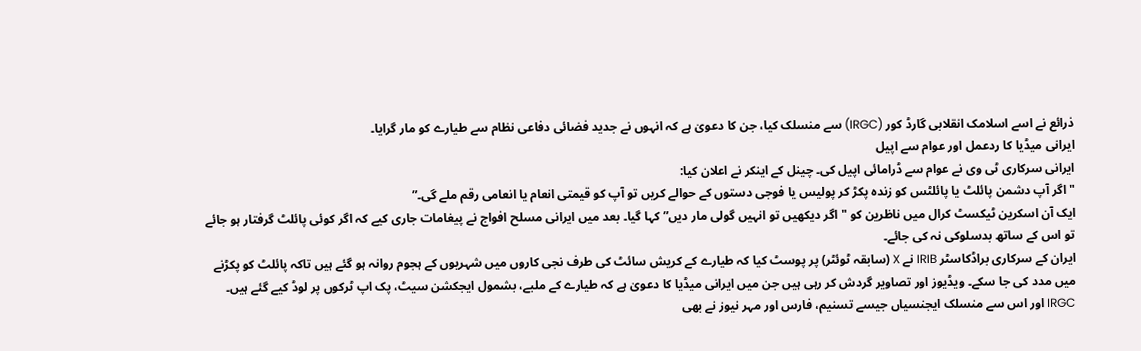ذرائع نے اسے اسلامک انقلابی گارڈ کور (IRGC) سے منسلک کیا، جن کا دعویٰ ہے کہ انہوں نے جدید فضائی دفاعی نظام سے طیارے کو مار گرایا۔
ایرانی میڈیا کا ردعمل اور عوام سے اپیل
ایرانی سرکاری ٹی وی نے عوام سے ڈرامائی اپیل کی۔ چینل کے اینکر نے اعلان کیا:
"اگر آپ دشمن پائلٹ یا پائلٹس کو زندہ پکڑ کر پولیس یا فوجی دستوں کے حوالے کریں تو آپ کو قیمتی انعام یا انعامی رقم ملے گی۔”
ایک آن اسکرین ٹیکسٹ کرال میں ناظرین کو "اگر دیکھیں تو انہیں گولی مار دیں” کہا گیا۔ بعد میں ایرانی مسلح افواج نے پیغامات جاری کیے کہ اگر کوئی پائلٹ گرفتار ہو جائے تو اس کے ساتھ بدسلوکی نہ کی جائے۔
ایران کے سرکاری براڈکاسٹر IRIB نے X (سابقہ ٹوئٹر) پر پوسٹ کیا کہ طیارے کے کریش سائٹ کی طرف نجی کاروں میں شہریوں کے ہجوم روانہ ہو گئے ہیں تاکہ پائلٹ کو پکڑنے میں مدد کی جا سکے۔ ویڈیوز اور تصاویر گردش کر رہی ہیں جن میں ایرانی میڈیا کا دعویٰ ہے کہ طیارے کے ملبے، بشمول ایجکشن سیٹ، پک اپ ٹرکوں پر لوڈ کیے گئے ہیں۔ IRGC اور اس سے منسلک ایجنسیاں جیسے تسنیم، فارس اور مہر نیوز نے بھی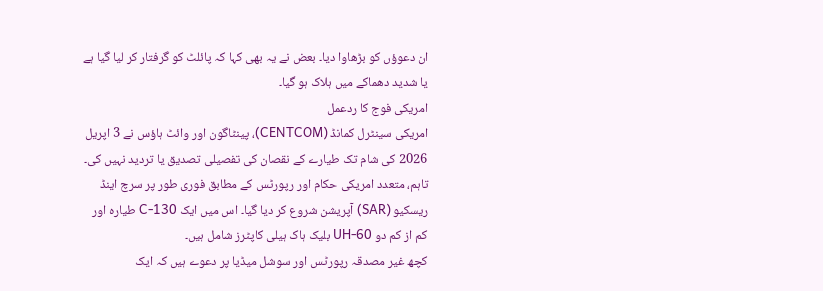ان دعوؤں کو بڑھاوا دیا۔ بعض نے یہ بھی کہا کہ پائلٹ کو گرفتار کر لیا گیا ہے یا شدید دھماکے میں ہلاک ہو گیا۔
امریکی فوج کا ردعمل
امریکی سینٹرل کمانڈ (CENTCOM)، پینٹاگون اور وائٹ ہاؤس نے 3 اپریل 2026 کی شام تک طیارے کے نقصان کی تفصیلی تصدیق یا تردید نہیں کی۔ تاہم، متعدد امریکی حکام اور رپورٹس کے مطابق فوری طور پر سرچ اینڈ ریسکیو (SAR) آپریشن شروع کر دیا گیا۔ اس میں ایک C-130 طیارہ اور کم از کم دو UH-60 بلیک ہاک ہیلی کاپٹرز شامل ہیں۔
کچھ غیر مصدقہ رپورٹس اور سوشل میڈیا پر دعوے ہیں کہ ایک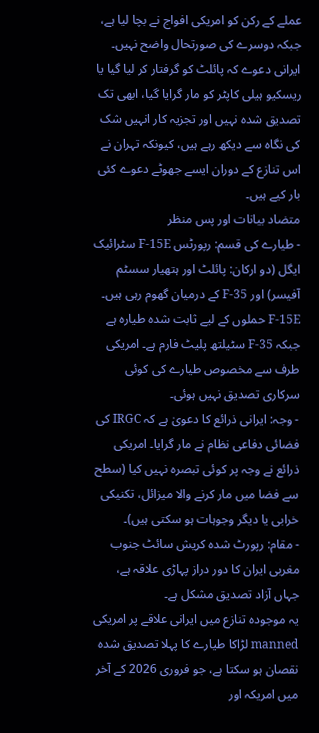عملے کے رکن کو امریکی افواج نے بچا لیا ہے، جبکہ دوسرے کی صورتحال واضح نہیں۔ ایرانی دعوے کہ پائلٹ کو گرفتار کر لیا گیا یا ریسکیو ہیلی کاپٹر کو مار گرایا گیا، ابھی تک تصدیق شدہ نہیں اور تجزیہ کار انہیں شک کی نگاہ سے دیکھ رہے ہیں، کیونکہ تہران نے اس تنازع کے دوران ایسے جھوٹے دعوے کئی بار کیے ہیں۔
متضاد بیانات اور پس منظر
- طیارے کی قسم: رپورٹس F-15E سٹرائیک ایگل (دو ارکان: پائلٹ اور ہتھیار سسٹم آفیسر) اور F-35 کے درمیان گھوم رہی ہیں۔ F-15E حملوں کے لیے ثابت شدہ طیارہ ہے جبکہ F-35 سٹیلتھ پلیٹ فارم ہے۔ امریکی طرف سے مخصوص طیارے کی کوئی سرکاری تصدیق نہیں ہوئی۔
- وجہ: ایرانی ذرائع کا دعویٰ ہے کہ IRGC کی فضائی دفاعی نظام نے مار گرایا۔ امریکی ذرائع نے وجہ پر کوئی تبصرہ نہیں کیا (سطح سے فضا میں مار کرنے والا میزائل، تکنیکی خرابی یا دیگر وجوہات ہو سکتی ہیں)۔
- مقام: رپورٹ شدہ کریش سائٹ جنوب مغربی ایران کا دور دراز پہاڑی علاقہ ہے، جہاں آزاد تصدیق مشکل ہے۔
یہ موجودہ تنازع میں ایرانی علاقے پر امریکی manned لڑاکا طیارے کا پہلا تصدیق شدہ نقصان ہو سکتا ہے، جو فروری 2026 کے آخر میں امریکہ اور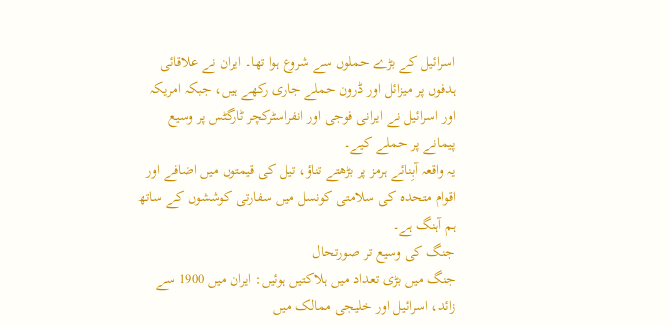اسرائیل کے بڑے حملوں سے شروع ہوا تھا۔ ایران نے علاقائی ہدفوں پر میزائل اور ڈرون حملے جاری رکھے ہیں، جبکہ امریکہ اور اسرائیل نے ایرانی فوجی اور انفراسٹرکچر ٹارگٹس پر وسیع پیمانے پر حملے کیے۔
یہ واقعہ آبِنائے ہرمز پر بڑھتے تناؤ، تیل کی قیمتوں میں اضافے اور اقوام متحدہ کی سلامتی کونسل میں سفارتی کوششوں کے ساتھ ہم آہنگ ہے۔
جنگ کی وسیع تر صورتحال
جنگ میں بڑی تعداد میں ہلاکتیں ہوئیں: ایران میں 1900 سے زائد، اسرائیل اور خلیجی ممالک میں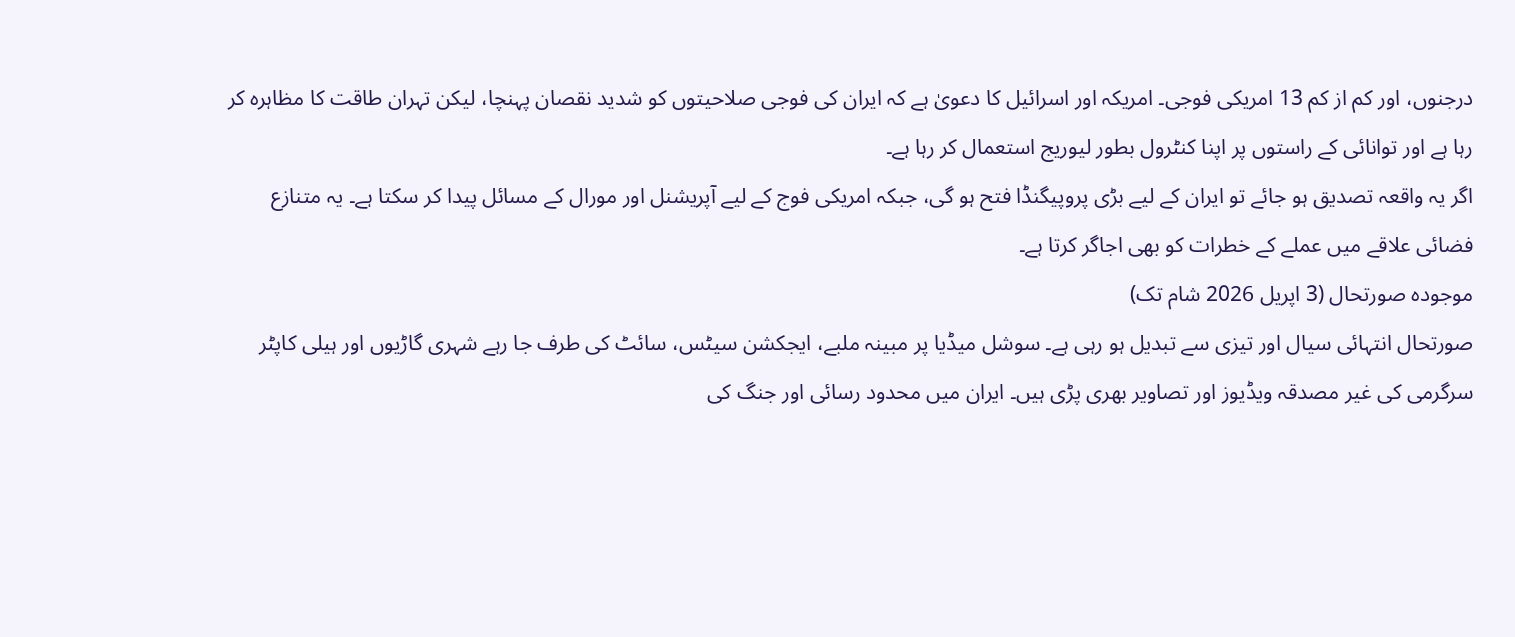درجنوں، اور کم از کم 13 امریکی فوجی۔ امریکہ اور اسرائیل کا دعویٰ ہے کہ ایران کی فوجی صلاحیتوں کو شدید نقصان پہنچا، لیکن تہران طاقت کا مظاہرہ کر رہا ہے اور توانائی کے راستوں پر اپنا کنٹرول بطور لیوریج استعمال کر رہا ہے۔
اگر یہ واقعہ تصدیق ہو جائے تو ایران کے لیے بڑی پروپیگنڈا فتح ہو گی، جبکہ امریکی فوج کے لیے آپریشنل اور مورال کے مسائل پیدا کر سکتا ہے۔ یہ متنازع فضائی علاقے میں عملے کے خطرات کو بھی اجاگر کرتا ہے۔
موجودہ صورتحال (3 اپریل 2026 شام تک)
صورتحال انتہائی سیال اور تیزی سے تبدیل ہو رہی ہے۔ سوشل میڈیا پر مبینہ ملبے، ایجکشن سیٹس، سائٹ کی طرف جا رہے شہری گاڑیوں اور ہیلی کاپٹر سرگرمی کی غیر مصدقہ ویڈیوز اور تصاویر بھری پڑی ہیں۔ ایران میں محدود رسائی اور جنگ کی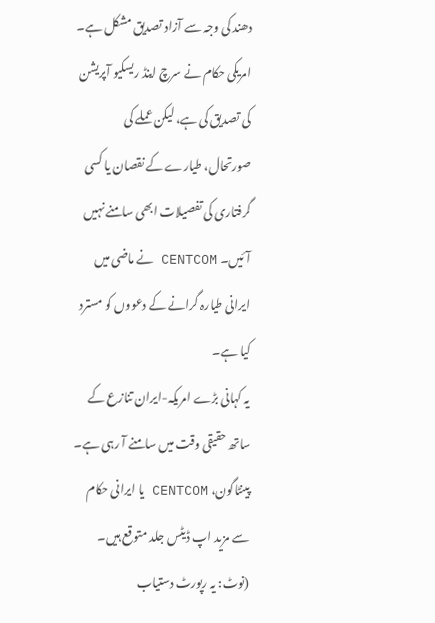دھند کی وجہ سے آزاد تصدیق مشکل ہے۔
امریکی حکام نے سرچ اینڈ ریسکیو آپریشن کی تصدیق کی ہے، لیکن عملے کی صورتحال، طیارے کے نقصان یا کسی گرفتاری کی تفصیلات ابھی سامنے نہیں آئیں۔ CENTCOM نے ماضی میں ایرانی طیارہ گرانے کے دعووں کو مسترد کیا ہے۔
یہ کہانی بڑے امریکہ-ایران تنازع کے ساتھ حقیقی وقت میں سامنے آ رہی ہے۔ پینٹاگون، CENTCOM یا ایرانی حکام سے مزید اپ ڈیٹس جلد متوقع ہیں۔
(نوٹ: یہ رپورٹ دستیاب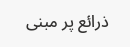ذرائع پر مبنی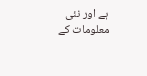ہے اور نئی معلومات کے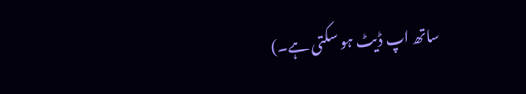ساتھ اپ ڈیٹ ہو سکتی ہے۔)